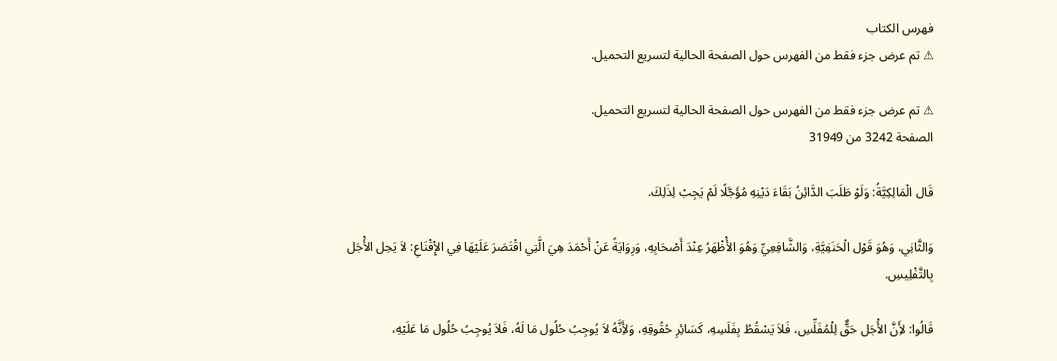فهرس الكتاب
⚠ تم عرض جزء فقط من الفهرس حول الصفحة الحالية لتسريع التحميل.

⚠ تم عرض جزء فقط من الفهرس حول الصفحة الحالية لتسريع التحميل.
الصفحة 3242 من 31949

قَال الْمَالِكِيَّةُ: وَلَوْ طَلَبَ الدَّائِنُ بَقَاءَ دَيْنِهِ مُؤَجَّلًا لَمْ يَجِبْ لِذَلِكَ.

وَالثَّانِي، وَهُوَ قَوْل الْحَنَفِيَّةِ، وَالشَّافِعِيِّ وَهُوَ الأَْظْهَرُ عِنْدَ أَصْحَابِهِ، وَرِوَايَةً عَنْ أَحْمَدَ هِيَ الَّتِي اقْتَصَرَ عَلَيْهَا فِي الإِْقْنَاعِ: لاَ يَحِل الأَْجَل بِالتَّفْلِيسِ.

قَالُوا: لأَِنَّ الأَْجَل حَقٌّ لِلْمُفَلِّسِ، فَلاَ يَسْقُطُ بِفَلَسِهِ، كَسَائِرِ حُقُوقِهِ، وَلأَِنَّهُ لاَ يُوجِبُ حُلُول مَا لَهُ، فَلاَ يُوجِبُ حُلُول مَا عَلَيْهِ،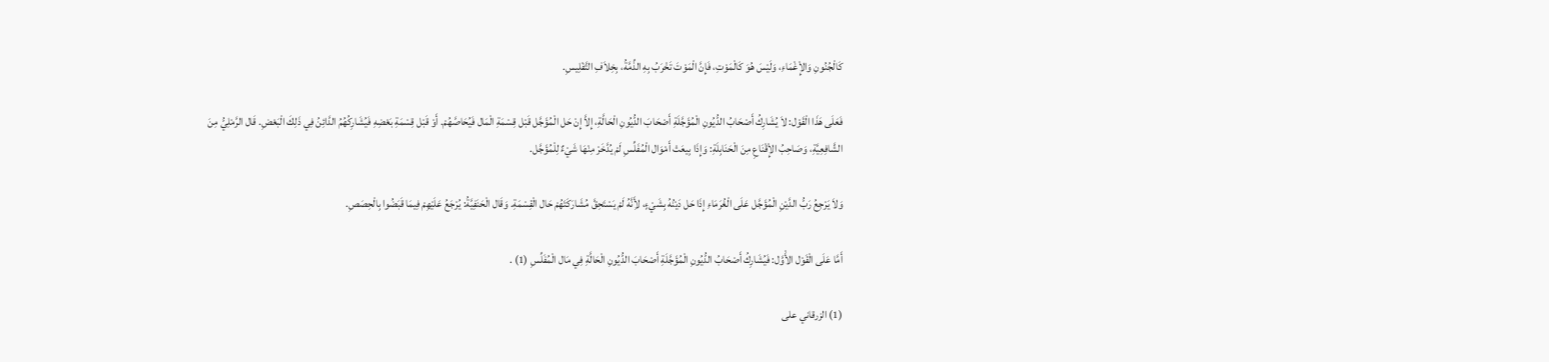كَالْجُنُونِ وَالإِْغْمَاءِ، وَلَيْسَ هُوَ كَالْمَوْتِ، فَإِنَّ الْمَوْتَ تَخْرَبُ بِهِ الذِّمَّةُ، بِخِلاَفِ التَّفْلِيسِ.

فَعَلَى هَذَا الْقَوْل: لاَ يُشَارِكُ أَصْحَابُ الدُّيُونِ الْمُؤَجَّلَةِ أَصْحَابَ الدُّيُونِ الْحَالَّةِ، إِلاَّ إِنْ حَل الْمُؤَجَّل قَبْل قِسْمَةِ الْمَال فَيُحَاصَّهُمْ. أَوْ قَبْل قِسْمَةِ بَعْضِهِ فَيُشَارِكُهُمُ الدَّائِنُ فِي ذَلِكَ الْبَعْضِ. قَال الرَّمْلِيُّ مِنَ الشَّافِعِيَّةِ، وَصَاحِبُ الإِْقْنَاعِ مِنَ الْحَنَابِلَةِ: وَإِذَا بِيعَتْ أَمْوَال الْمُفَلِّسِ لَمْ يُدَّخَرْ مِنْهَا شَيْءٌ لِلْمُؤَجَّل.

وَلاَ يَرْجِعُ رَبُّ الدَّيْنِ الْمُؤَجَّل عَلَى الْغُرَمَاءِ إِذَا حَل دَيْنُهُ بِشَيْءٍ، لأَِنَّهُ لَمْ يَسْتَحِقَّ مُشَارَكَتَهُمْ حَال الْقِسْمَةِ. وَقَال الْحَنَفِيَّةُ: يُرْجَعُ عَلَيْهِمْ فِيمَا قَبَضُوا بِالْحِصَصِ.

أَمَّا عَلَى الْقَوْل الأَْوَّل: فَيُشَارِكُ أَصْحَابُ الدُّيُونِ الْمُؤَجَّلَةِ أَصْحَابَ الدُّيُونِ الْحَالَّةِ فِي مَال الْمُفَلِّسِ (1) .

(1) الزرقاني على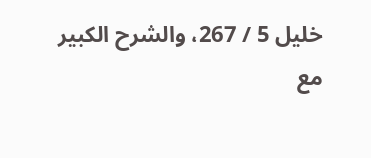خليل 5 / 267، والشرح الكبير مع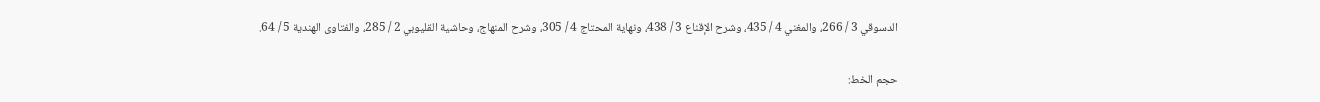الدسوقي 3 / 266، والمغني 4 / 435، وشرح الإقناع 3 / 438، ونهاية المحتاج 4 / 305، وشرح المنهاج، وحاشية القليوبي 2 / 285، والفتاوى الهندية 5 / 64.

حجم الخط: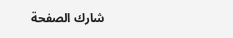شارك الصفحة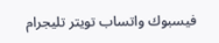فيسبوك واتساب تويتر تليجرام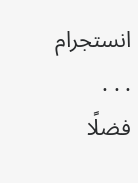انستجرام
. . .
فضلًا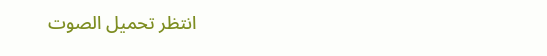انتظر تحميل الصوت